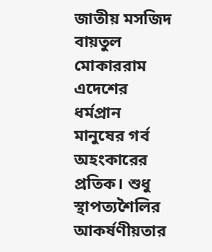জাতীয় মসজিদ বায়তুল মোকাররাম এদেশের ধর্মপ্রান মানুষের গর্ব অহংকারের প্রতিক। শুধু স্থাপত্যশৈলির আকর্ষণীয়তার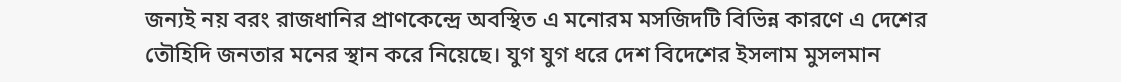জন্যই নয় বরং রাজধানির প্রাণকেন্দ্রে অবস্থিত এ মনোরম মসজিদটি বিভিন্ন কারণে এ দেশের তৌহিদি জনতার মনের স্থান করে নিয়েছে। যুগ যুগ ধরে দেশ বিদেশের ইসলাম মুসলমান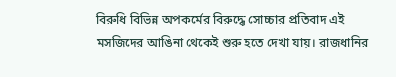বিরুধি বিভিন্ন অপকর্মের বিরুদ্ধে সোচ্চার প্রতিবাদ এই মসজিদের আঙিনা থেকেই শুরু হতে দেখা যায়। রাজধানির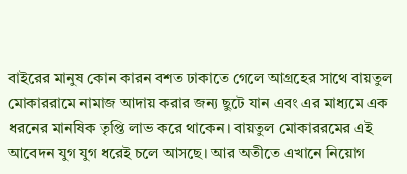বাইরের মানুষ কোন কারন বশত ঢাকাতে গেলে আগ্রহের সাথে বায়তুল মোকাররামে নামাজ আদায় করার জন্য ছুটে যান এবং এর মাধ্যমে এক ধরনের মানষিক তৃপ্তি লাভ করে থাকেন। বায়তুল মোকাররমের এই আবেদন যুগ যুগ ধরেই চলে আসছে। আর অতীতে এখানে নিয়োগ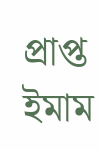প্রাপ্ত ইমাম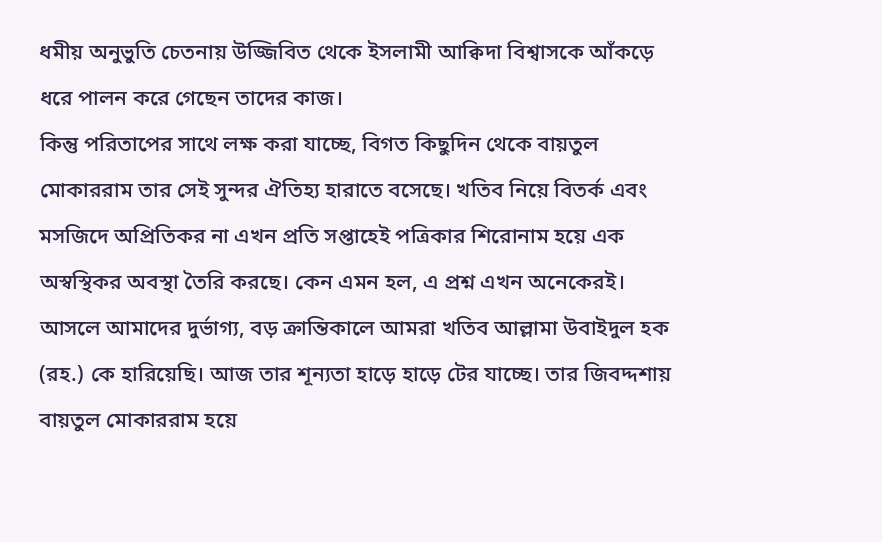ধমীয় অনুভুতি চেতনায় উজ্জিবিত থেকে ইসলামী আক্বিদা বিশ্বাসকে আঁকড়ে ধরে পালন করে গেছেন তাদের কাজ।
কিন্তু পরিতাপের সাথে লক্ষ করা যাচ্ছে, বিগত কিছুদিন থেকে বায়তুল মোকাররাম তার সেই সুন্দর ঐতিহ্য হারাতে বসেছে। খতিব নিয়ে বিতর্ক এবং মসজিদে অপ্রিতিকর না এখন প্রতি সপ্তাহেই পত্রিকার শিরোনাম হয়ে এক অস্বস্থিকর অবস্থা তৈরি করছে। কেন এমন হল, এ প্রশ্ন এখন অনেকেরই। আসলে আমাদের দুর্ভাগ্য, বড় ক্রান্তিকালে আমরা খতিব আল্লামা উবাইদুল হক (রহ.) কে হারিয়েছি। আজ তার শূন্যতা হাড়ে হাড়ে টের যাচ্ছে। তার জিবদ্দশায় বায়তুল মোকাররাম হয়ে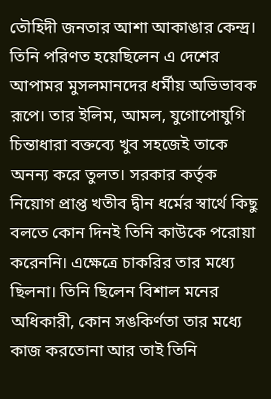তৌহিদী জনতার আশা আকাঙার কেন্দ্র। তিনি পরিণত হয়েছিলেন এ দেশের আপামর মুসলমানদের ধর্মীয় অভিভাবক রূপে। তার ইলিম, আমল, যুগোপোযুগি চিন্তাধারা বক্তব্যে খুব সহজেই তাকে অনন্য করে তুলত। সরকার কর্তৃক নিয়োগ প্রাপ্ত খতীব দ্বীন ধর্মের স্বার্থে কিছু বলতে কোন দিনই তিনি কাউকে পরোয়া করেননি। এক্ষেত্রে চাকরির তার মধ্যে ছিলনা। তিনি ছিলেন বিশাল মনের অধিকারী, কোন সঙকির্ণতা তার মধ্যে কাজ করতোনা আর তাই তিনি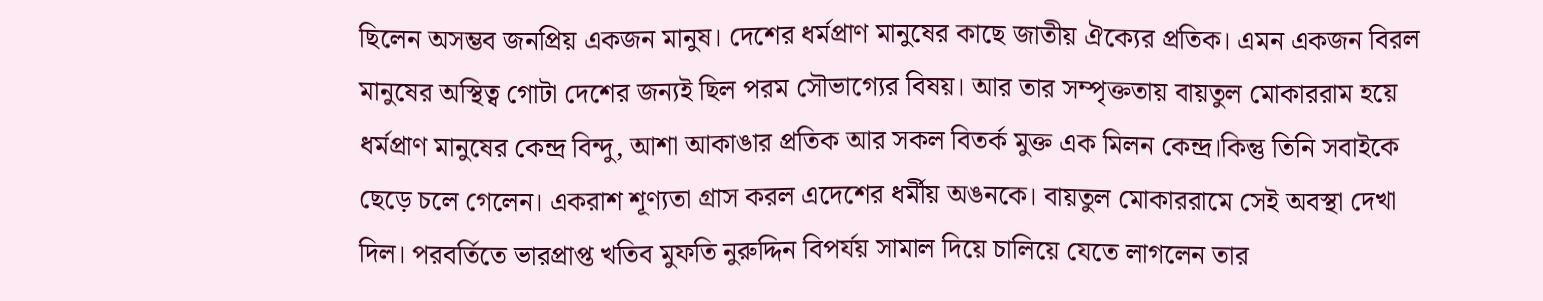ছিলেন অসম্ভব জনপ্রিয় একজন মানুষ। দেশের ধর্মপ্রাণ মানুষের কাছে জাতীয় ঐক্যের প্রতিক। এমন একজন বিরল মানুষের অস্থিত্ব গোটা দেশের জন্যই ছিল পরম সৌভাগ্যের বিষয়। আর তার সম্পৃক্ততায় বায়তুল মোকাররাম হয়ে ধর্মপ্রাণ মানুষের কেন্দ্র বিন্দু, আশা আকাঙার প্রতিক আর সকল বিতর্ক মুক্ত এক মিলন কেন্দ্র।কিন্তু তিনি সবাইকে ছেড়ে চলে গেলেন। একরাশ শূণ্যতা গ্রাস করল এদেশের ধর্মীয় অঙনকে। বায়তুল মোকাররামে সেই অবস্থা দেখা দিল। পরবর্তিতে ভারপ্রাপ্ত খতিব মুফতি নুরুদ্দিন বিপর্যয় সামাল দিয়ে চালিয়ে যেতে লাগলেন তার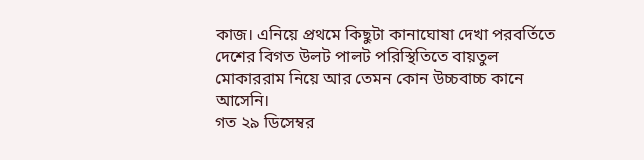কাজ। এনিয়ে প্রথমে কিছুটা কানাঘোষা দেখা পরবর্তিতে দেশের বিগত উলট পালট পরিস্থিতিতে বায়তুল মোকাররাম নিয়ে আর তেমন কোন উচ্চবাচ্চ কানে আসেনি।
গত ২৯ ডিসেম্বর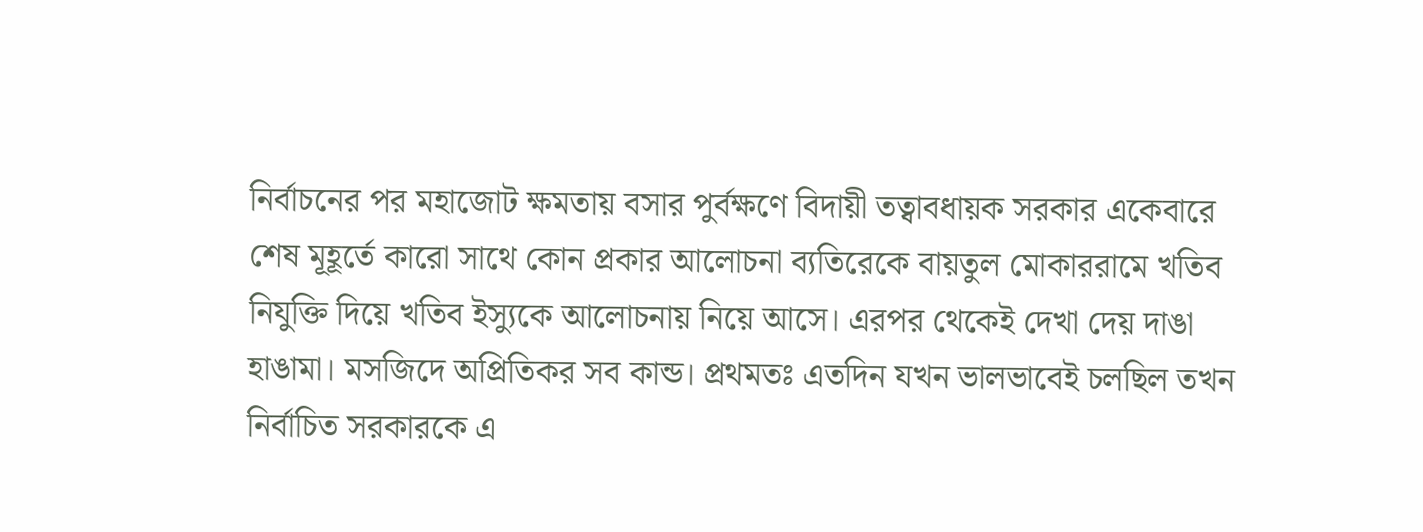নির্বাচনের পর মহাজোট ক্ষমতায় বসার পুর্বক্ষণে বিদায়ী তত্বাবধায়ক সরকার একেবারে শেষ মূহূর্তে কারো সাথে কোন প্রকার আলোচনা ব্যতিরেকে বায়তুল মোকাররামে খতিব নিযুক্তি দিয়ে খতিব ইস্যুকে আলোচনায় নিয়ে আসে। এরপর থেকেই দেখা দেয় দাঙা হাঙামা। মসজিদে অপ্রিতিকর সব কান্ড। প্রথমতঃ এতদিন যখন ভালভাবেই চলছিল তখন নির্বাচিত সরকারকে এ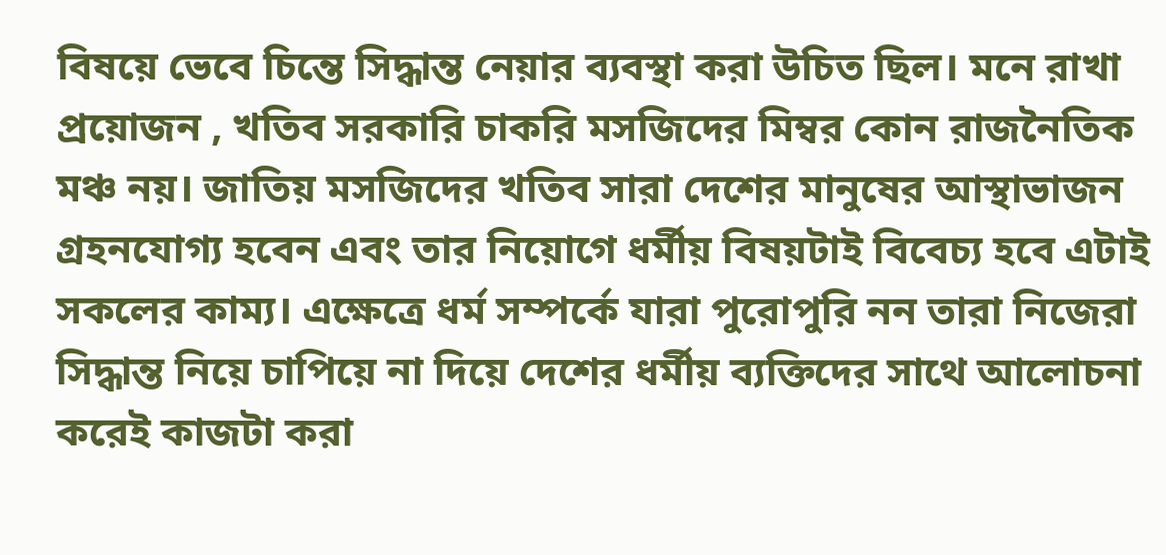বিষয়ে ভেবে চিন্তে সিদ্ধান্ত নেয়ার ব্যবস্থা করা উচিত ছিল। মনে রাখা প্রয়োজন , খতিব সরকারি চাকরি মসজিদের মিম্বর কোন রাজনৈতিক মঞ্চ নয়। জাতিয় মসজিদের খতিব সারা দেশের মানুষের আস্থাভাজন গ্রহনযোগ্য হবেন এবং তার নিয়োগে ধর্মীয় বিষয়টাই বিবেচ্য হবে এটাই সকলের কাম্য। এক্ষেত্রে ধর্ম সম্পর্কে যারা পুরোপুরি নন তারা নিজেরা সিদ্ধান্ত নিয়ে চাপিয়ে না দিয়ে দেশের ধর্মীয় ব্যক্তিদের সাথে আলোচনা করেই কাজটা করা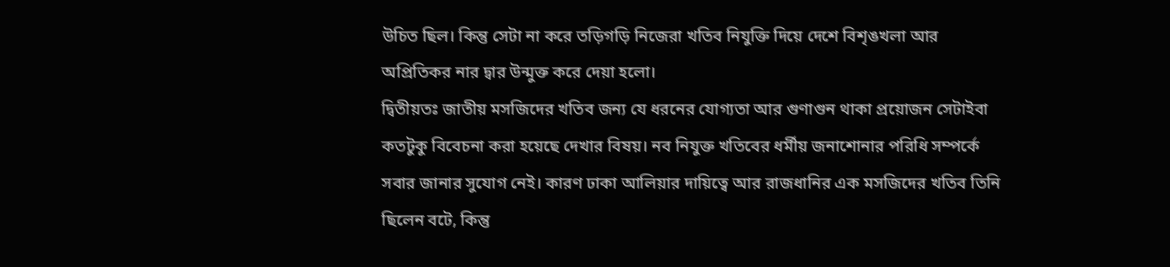উচিত ছিল। কিন্তু সেটা না করে তড়িগড়ি নিজেরা খতিব নিযুক্তি দিয়ে দেশে বিশৃঙখলা আর অপ্রিতিকর নার দ্বার উন্মুক্ত করে দেয়া হলো।
দ্বিতীয়তঃ জাতীয় মসজিদের খতিব জন্য যে ধরনের যোগ্যতা আর গুণাগুন থাকা প্রয়োজন সেটাইবা কতটুকু বিবেচনা করা হয়েছে দেখার বিষয়। নব নিযুক্ত খতিবের ধর্মীয় জনাশোনার পরিধি সম্পর্কে সবার জানার সুযোগ নেই। কারণ ঢাকা আলিয়ার দায়িত্বে আর রাজধানির এক মসজিদের খতিব তিনি ছিলেন বটে, কিন্তু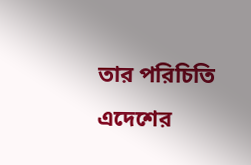তার পরিচিতি এদেশের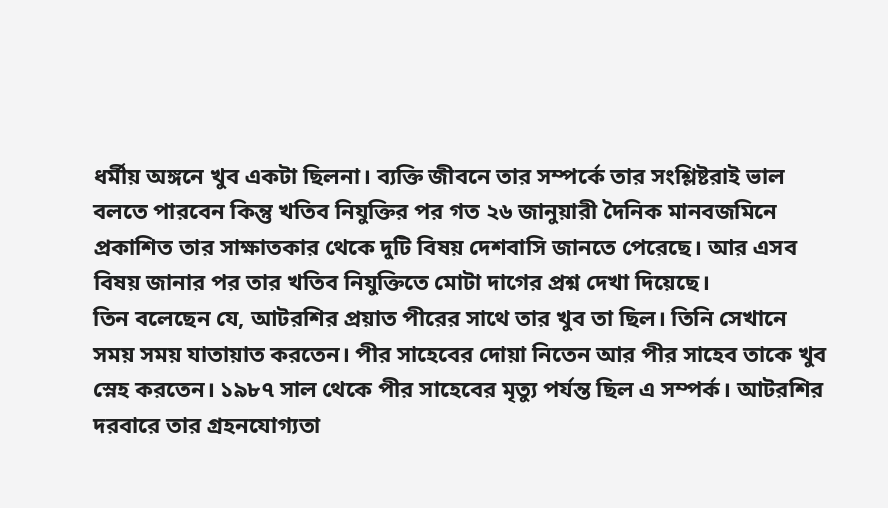ধর্মীয় অঙ্গনে খুব একটা ছিলনা। ব্যক্তি জীবনে তার সম্পর্কে তার সংশ্লিষ্টরাই ভাল বলতে পারবেন কিন্তু খতিব নিযুক্তির পর গত ২৬ জানুয়ারী দৈনিক মানবজমিনে প্রকাশিত তার সাক্ষাতকার থেকে দুটি বিষয় দেশবাসি জানতে পেরেছে। আর এসব বিষয় জানার পর তার খতিব নিযুক্তিতে মোটা দাগের প্রশ্ন দেখা দিয়েছে।
তিন বলেছেন যে, আটরশির প্রয়াত পীরের সাথে তার খুব তা ছিল। তিনি সেখানে সময় সময় যাতায়াত করতেন। পীর সাহেবের দোয়া নিতেন আর পীর সাহেব তাকে খুব স্নেহ করতেন। ১৯৮৭ সাল থেকে পীর সাহেবের মৃত্যু পর্যন্ত ছিল এ সম্পর্ক। আটরশির দরবারে তার গ্রহনযোগ্যতা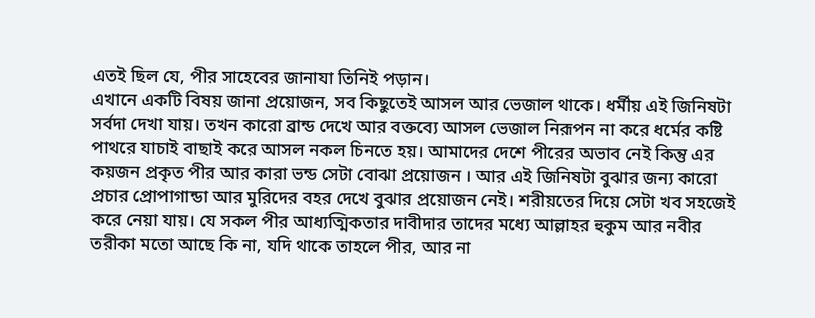এতই ছিল যে, পীর সাহেবের জানাযা তিনিই পড়ান।
এখানে একটি বিষয় জানা প্রয়োজন, সব কিছুতেই আসল আর ভেজাল থাকে। ধর্মীয় এই জিনিষটা সর্বদা দেখা যায়। তখন কারো ব্রান্ড দেখে আর বক্তব্যে আসল ভেজাল নিরূপন না করে ধর্মের কষ্টি পাথরে যাচাই বাছাই করে আসল নকল চিনতে হয়। আমাদের দেশে পীরের অভাব নেই কিন্তু এর কয়জন প্রকৃত পীর আর কারা ভন্ড সেটা বোঝা প্রয়োজন । আর এই জিনিষটা বুঝার জন্য কারো প্রচার প্রোপাগান্ডা আর মুরিদের বহর দেখে বুঝার প্রয়োজন নেই। শরীয়তের দিয়ে সেটা খব সহজেই করে নেয়া যায়। যে সকল পীর আধ্যত্মিকতার দাবীদার তাদের মধ্যে আল্লাহর হুকুম আর নবীর তরীকা মতো আছে কি না, যদি থাকে তাহলে পীর, আর না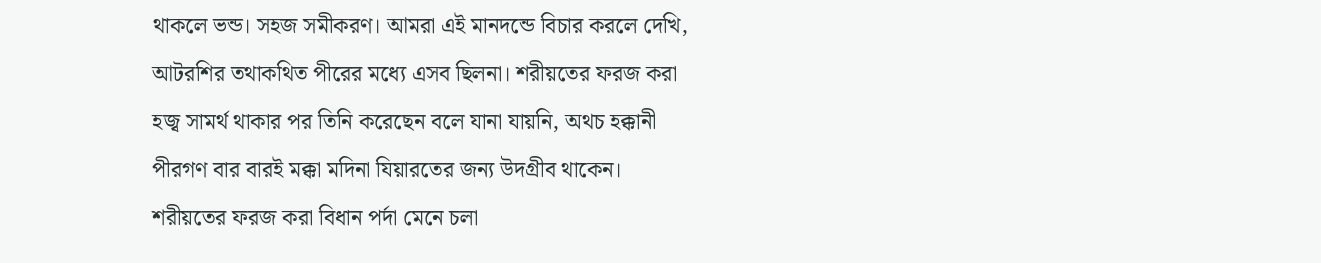থাকলে ভন্ড। সহজ সমীকরণ। আমরা এই মানদন্ডে বিচার করলে দেখি, আটরশির তথাকথিত পীরের মধ্যে এসব ছিলনা। শরীয়তের ফরজ করা হজ্ব সামর্থ থাকার পর তিনি করেছেন বলে যানা যায়নি, অথচ হক্কানী পীরগণ বার বারই মক্কা মদিনা যিয়ারতের জন্য উদগ্রীব থাকেন। শরীয়তের ফরজ করা বিধান পর্দা মেনে চলা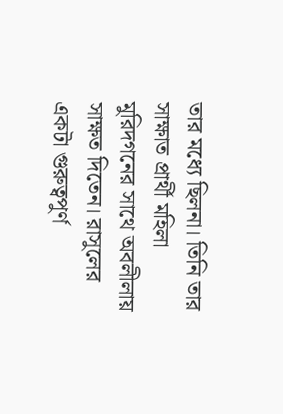তার মধ্যে ছিলনা। তিনি তার সাক্ষাত প্রার্থী মহিলা মুরিদগনের সাথে অবলীলায় সাক্ষত দিতেন। রাসুলের একটা গুরুত্বপুর্ণ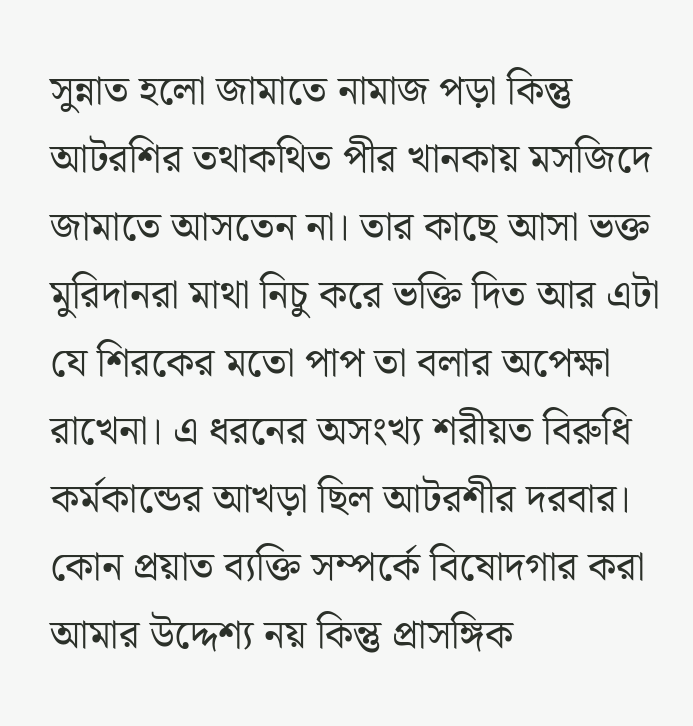সুন্নাত হলো জামাতে নামাজ পড়া কিন্তু আটরশির তথাকথিত পীর খানকায় মসজিদে জামাতে আসতেন না। তার কাছে আসা ভক্ত মুরিদানরা মাথা নিচু করে ভক্তি দিত আর এটা যে শিরকের মতো পাপ তা বলার অপেক্ষা রাখেনা। এ ধরনের অসংখ্য শরীয়ত বিরুধি কর্মকান্ডের আখড়া ছিল আটরশীর দরবার। কোন প্রয়াত ব্যক্তি সম্পর্কে বিষোদগার করা আমার উদ্দেশ্য নয় কিন্তু প্রাসঙ্গিক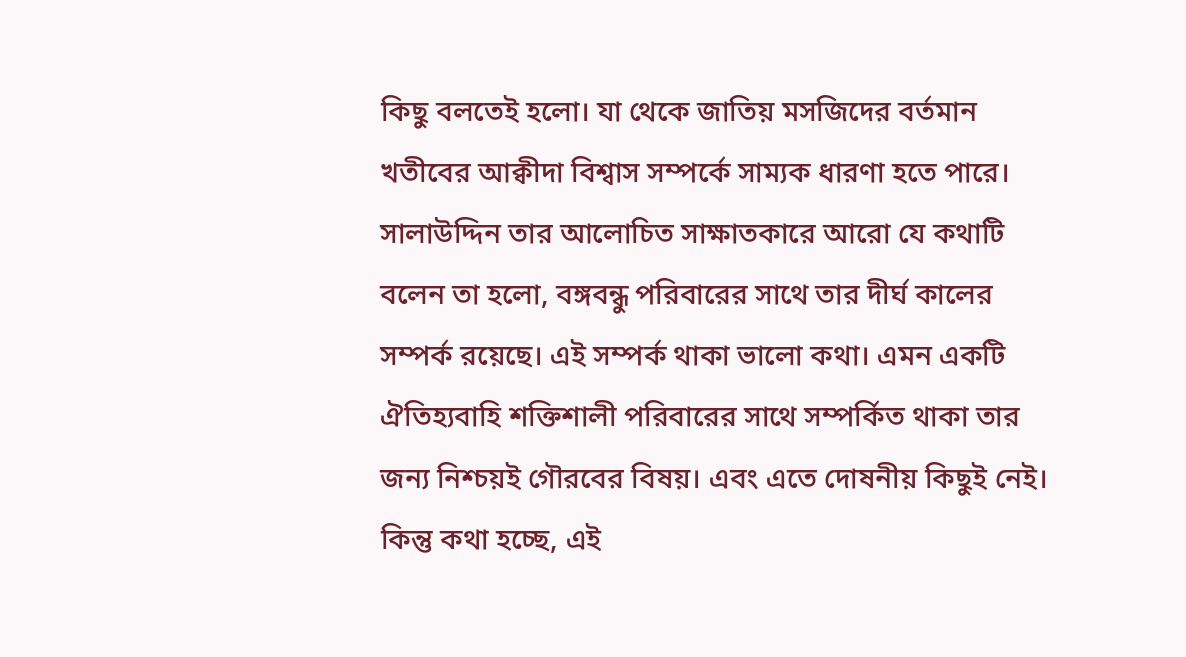কিছু বলতেই হলো। যা থেকে জাতিয় মসজিদের বর্তমান খতীবের আক্বীদা বিশ্বাস সম্পর্কে সাম্যক ধারণা হতে পারে।
সালাউদ্দিন তার আলোচিত সাক্ষাতকারে আরো যে কথাটি বলেন তা হলো, বঙ্গবন্ধু পরিবারের সাথে তার দীর্ঘ কালের সম্পর্ক রয়েছে। এই সম্পর্ক থাকা ভালো কথা। এমন একটি ঐতিহ্যবাহি শক্তিশালী পরিবারের সাথে সম্পর্কিত থাকা তার জন্য নিশ্চয়ই গৌরবের বিষয়। এবং এতে দোষনীয় কিছুই নেই। কিন্তু কথা হচ্ছে, এই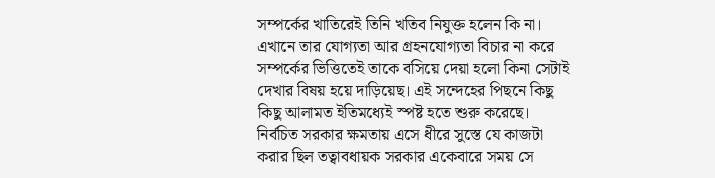সম্পর্কের খাতিরেই তিনি খতিব নিযুক্ত হলেন কি না। এখানে তার যোগ্যতা আর গ্রহনযোগ্যতা বিচার না করে সম্পর্কের ভিত্তিতেই তাকে বসিয়ে দেয়া হলো কিনা সেটাই দেখার বিষয় হয়ে দাড়িয়েছ। এই সন্দেহের পিছনে কিছু কিছু আলামত ইতিমধ্যেই স্পষ্ট হতে শুরু করেছে।
নির্বচিত সরকার ক্ষমতায় এসে ধীরে সুস্তে যে কাজটা করার ছিল তত্বাবধায়ক সরকার একেবারে সময় সে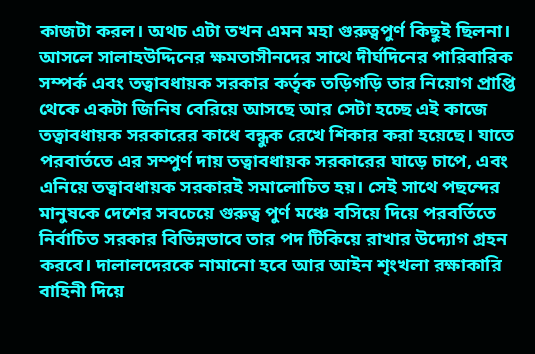কাজটা করল। অথচ এটা তখন এমন মহা গুরুত্বপুর্ণ কিছুই ছিলনা। আসলে সালাহউদ্দিনের ক্ষমতাসীনদের সাথে দীর্ঘদিনের পারিবারিক সম্পর্ক এবং তত্বাবধায়ক সরকার কর্তৃক তড়িগড়ি তার নিয়োগ প্রাপ্তি থেকে একটা জিনিষ বেরিয়ে আসছে আর সেটা হচ্ছে এই কাজে তত্বাবধায়ক সরকারের কাধে বন্ধুক রেখে শিকার করা হয়েছে। যাতে পরবার্ততে এর সম্পুর্ণ দায় তত্বাবধায়ক সরকারের ঘাড়ে চাপে, এবং এনিয়ে তত্বাবধায়ক সরকারই সমালোচিত হয়। সেই সাথে পছন্দের মানুষকে দেশের সবচেয়ে গুরুত্ব পুর্ণ মঞ্চে বসিয়ে দিয়ে পরবর্তিতে নির্বাচিত সরকার বিভিন্নভাবে তার পদ টিকিয়ে রাখার উদ্যোগ গ্রহন করবে। দালালদেরকে নামানো হবে আর আইন শৃংখলা রক্ষাকারি বাহিনী দিয়ে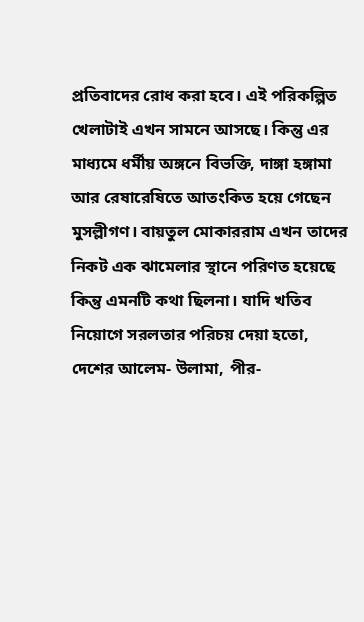প্রতিবাদের রোধ করা হবে। এই পরিকল্পিত খেলাটাই এখন সামনে আসছে। কিন্তু এর মাধ্যমে ধর্মীয় অঙ্গনে বিভক্তি, দাঙ্গা হঙ্গামা আর রেষারেষিতে আতংকিত হয়ে গেছেন মুসল্লীগণ। বায়তুল মোকাররাম এখন তাদের নিকট এক ঝামেলার স্থানে পরিণত হয়েছে
কিন্তু এমনটি কথা ছিলনা। যাদি খতিব নিয়োগে সরলতার পরিচয় দেয়া হতো, দেশের আলেম- উলামা, পীর-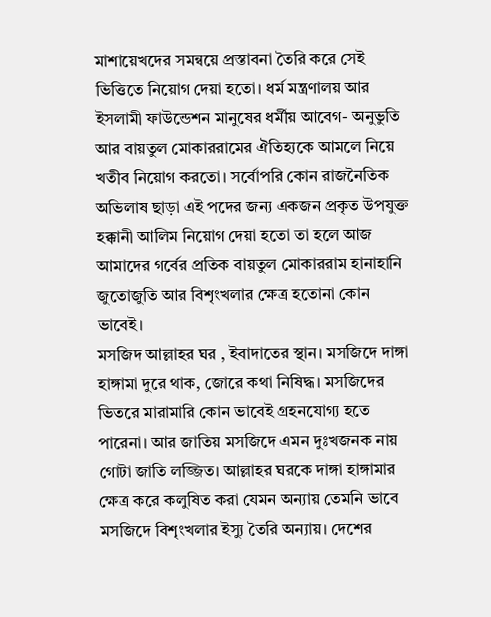মাশায়েখদের সমন্বয়ে প্রস্তাবনা তৈরি করে সেই ভিত্তিতে নিয়োগ দেয়া হতো। ধর্ম মন্ত্রণালয় আর ইসলামী ফাউন্ডেশন মানুষের ধর্মীয় আবেগ- অনুভুতি আর বায়তুল মোকাররামের ঐতিহ্যকে আমলে নিয়ে খতীব নিয়োগ করতো। সর্বোপরি কোন রাজনৈতিক অভিলাষ ছাড়া এই পদের জন্য একজন প্রকৃত উপযুক্ত হক্কানী আলিম নিয়োগ দেয়া হতো তা হলে আজ আমাদের গর্বের প্রতিক বায়তুল মোকাররাম হানাহানি জুতোজুতি আর বিশৃংখলার ক্ষেত্র হতোনা কোন ভাবেই।
মসজিদ আল্লাহর ঘর , ইবাদাতের স্থান। মসজিদে দাঙ্গা হাঙ্গামা দুরে থাক, জোরে কথা নিষিদ্ধ। মসজিদের ভিতরে মারামারি কোন ভাবেই গ্রহনযোগ্য হতে পারেনা। আর জাতিয় মসজিদে এমন দুঃখজনক নায় গোটা জাতি লজ্জিত। আল্লাহর ঘরকে দাঙ্গা হাঙ্গামার ক্ষেত্র করে কলুষিত করা যেমন অন্যায় তেমনি ভাবে মসজিদে বিশৃংখলার ইস্যু তৈরি অন্যায়। দেশের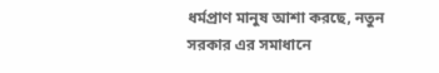ধর্মপ্রাণ মানুষ আশা করছে, নতুন সরকার এর সমাধানে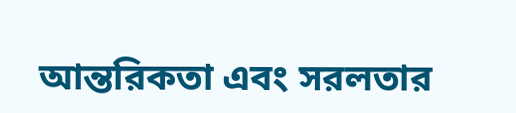আন্তরিকতা এবং সরলতার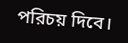পরিচয় দিবে।